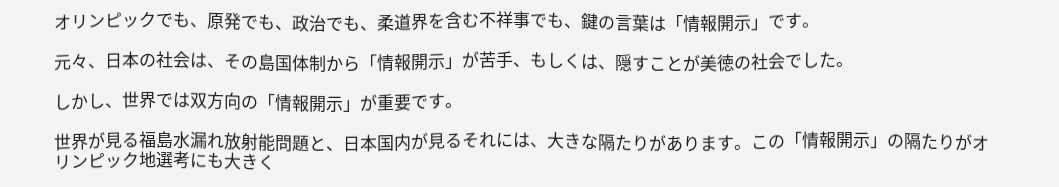オリンピックでも、原発でも、政治でも、柔道界を含む不祥事でも、鍵の言葉は「情報開示」です。

元々、日本の社会は、その島国体制から「情報開示」が苦手、もしくは、隠すことが美徳の社会でした。

しかし、世界では双方向の「情報開示」が重要です。

世界が見る福島水漏れ放射能問題と、日本国内が見るそれには、大きな隔たりがあります。この「情報開示」の隔たりがオリンピック地選考にも大きく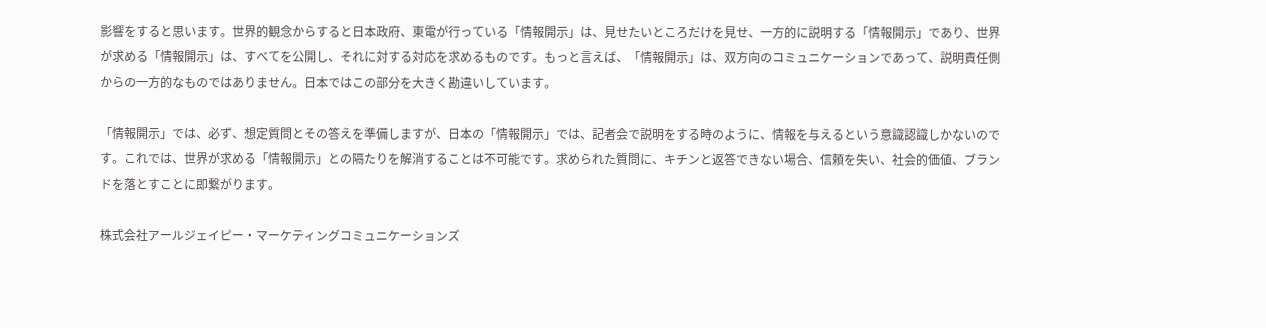影響をすると思います。世界的観念からすると日本政府、東電が行っている「情報開示」は、見せたいところだけを見せ、一方的に説明する「情報開示」であり、世界が求める「情報開示」は、すべてを公開し、それに対する対応を求めるものです。もっと言えば、「情報開示」は、双方向のコミュニケーションであって、説明責任側からの一方的なものではありません。日本ではこの部分を大きく勘違いしています。

「情報開示」では、必ず、想定質問とその答えを準備しますが、日本の「情報開示」では、記者会で説明をする時のように、情報を与えるという意識認識しかないのです。これでは、世界が求める「情報開示」との隔たりを解消することは不可能です。求められた質問に、キチンと返答できない場合、信頼を失い、社会的価値、ブランドを落とすことに即繋がります。

株式会社アールジェイピー・マーケティングコミュニケーションズ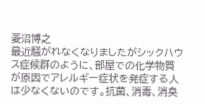菱沼博之
最近騒がれなくなりましたがシックハウス症候群のように、部屋での化学物質
が原因でアレルギー症状を発症する人は少なくないのです。抗菌、消毒、消臭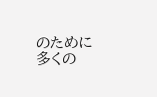のために多くの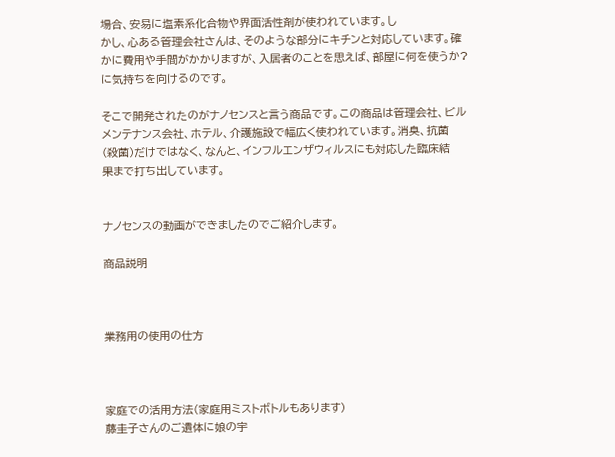場合、安易に塩素系化合物や界面活性剤が使われています。し
かし、心ある管理会社さんは、そのような部分にキチンと対応しています。確
かに費用や手間がかかりますが、入居者のことを思えば、部屋に何を使うか?
に気持ちを向けるのです。

そこで開発されたのがナノセンスと言う商品です。この商品は管理会社、ビル
メンテナンス会社、ホテル、介護施設で幅広く使われています。消臭、抗菌
(殺菌)だけではなく、なんと、インフルエンザウィルスにも対応した臨床結
果まで打ち出しています。


ナノセンスの動画ができましたのでご紹介します。

商品説明



業務用の使用の仕方



家庭での活用方法(家庭用ミストボトルもあります)
藤圭子さんのご遺体に娘の宇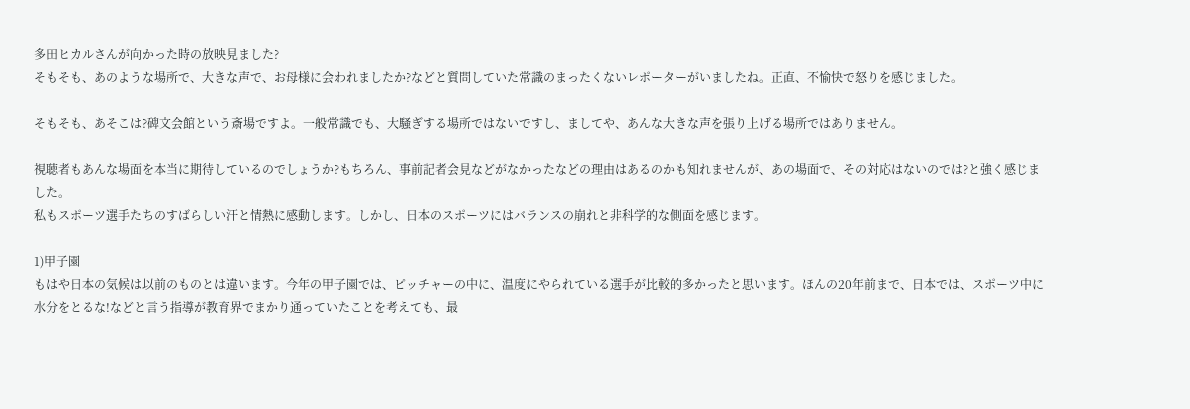多田ヒカルさんが向かった時の放映見ました?
そもそも、あのような場所で、大きな声で、お母様に会われましたか?などと質問していた常識のまったくないレポーターがいましたね。正直、不愉快で怒りを感じました。

そもそも、あそこは?碑文会館という斎場ですよ。一般常識でも、大騒ぎする場所ではないですし、ましてや、あんな大きな声を張り上げる場所ではありません。

視聴者もあんな場面を本当に期待しているのでしょうか?もちろん、事前記者会見などがなかったなどの理由はあるのかも知れませんが、あの場面で、その対応はないのでは?と強く感じました。
私もスポーツ選手たちのすばらしい汗と情熱に感動します。しかし、日本のスポーツにはバランスの崩れと非科学的な側面を感じます。

1)甲子園
もはや日本の気候は以前のものとは違います。今年の甲子園では、ピッチャーの中に、温度にやられている選手が比較的多かったと思います。ほんの20年前まで、日本では、スポーツ中に水分をとるな!などと言う指導が教育界でまかり通っていたことを考えても、最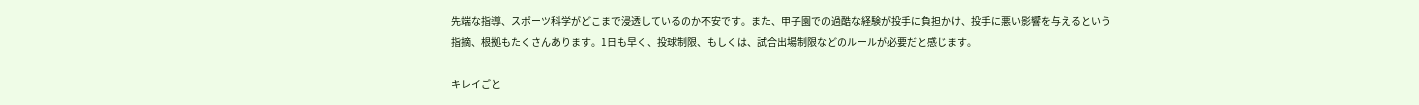先端な指導、スポーツ科学がどこまで浸透しているのか不安です。また、甲子園での過酷な経験が投手に負担かけ、投手に悪い影響を与えるという指摘、根拠もたくさんあります。1日も早く、投球制限、もしくは、試合出場制限などのルールが必要だと感じます。

キレイごと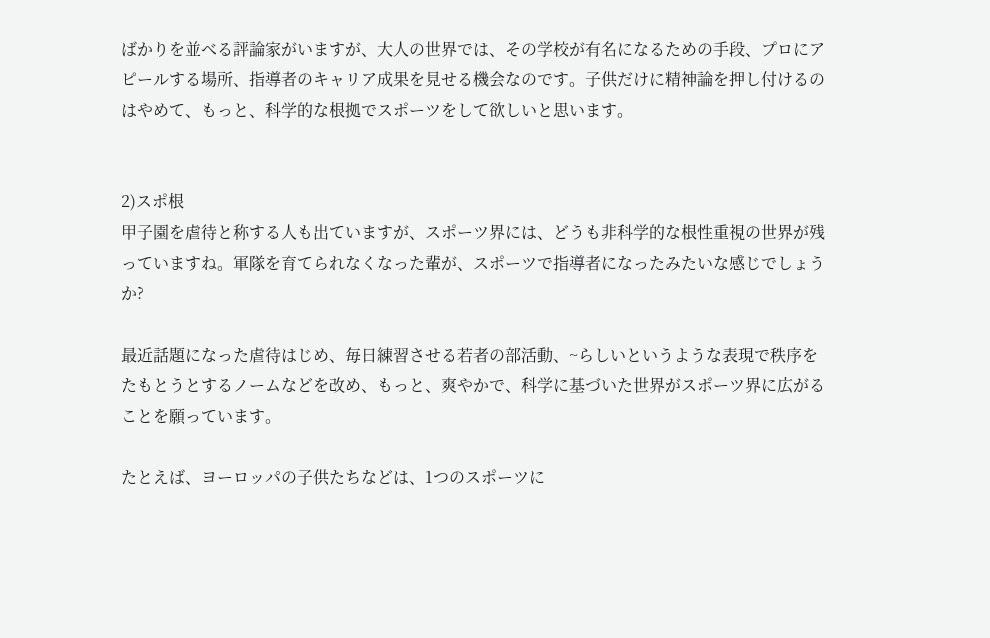ばかりを並べる評論家がいますが、大人の世界では、その学校が有名になるための手段、プロにアピールする場所、指導者のキャリア成果を見せる機会なのです。子供だけに精神論を押し付けるのはやめて、もっと、科学的な根拠でスポーツをして欲しいと思います。


2)スポ根
甲子園を虐待と称する人も出ていますが、スポーツ界には、どうも非科学的な根性重視の世界が残っていますね。軍隊を育てられなくなった輩が、スポーツで指導者になったみたいな感じでしょうか?

最近話題になった虐待はじめ、毎日練習させる若者の部活動、~らしいというような表現で秩序をたもとうとするノームなどを改め、もっと、爽やかで、科学に基づいた世界がスポーツ界に広がることを願っています。

たとえば、ヨーロッパの子供たちなどは、1つのスポーツに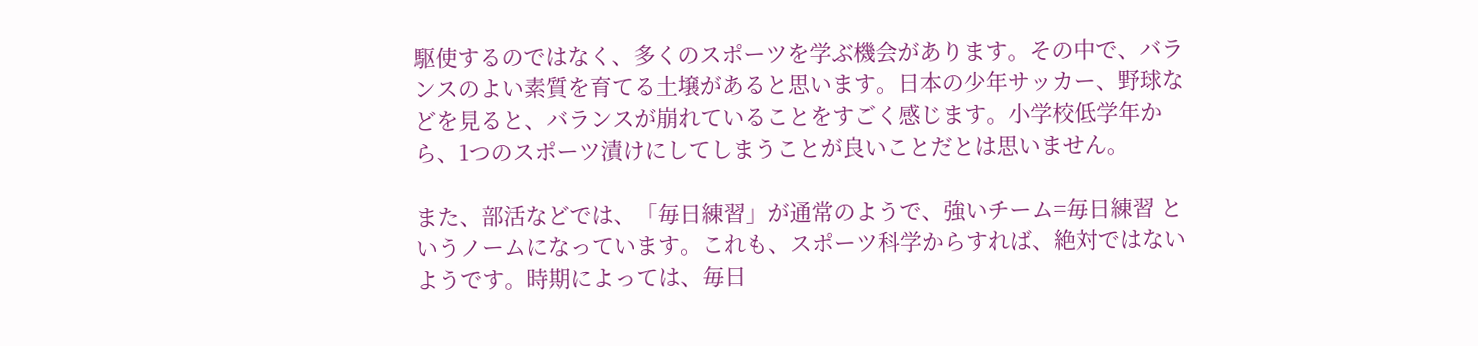駆使するのではなく、多くのスポーツを学ぶ機会があります。その中で、バランスのよい素質を育てる土壌があると思います。日本の少年サッカー、野球などを見ると、バランスが崩れていることをすごく感じます。小学校低学年から、1つのスポーツ漬けにしてしまうことが良いことだとは思いません。

また、部活などでは、「毎日練習」が通常のようで、強いチーム=毎日練習 というノームになっています。これも、スポーツ科学からすれば、絶対ではないようです。時期によっては、毎日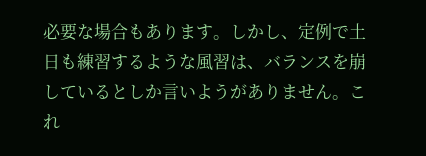必要な場合もあります。しかし、定例で土日も練習するような風習は、バランスを崩しているとしか言いようがありません。これ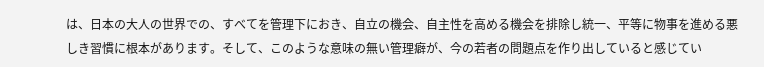は、日本の大人の世界での、すべてを管理下におき、自立の機会、自主性を高める機会を排除し統一、平等に物事を進める悪しき習慣に根本があります。そして、このような意味の無い管理癖が、今の若者の問題点を作り出していると感じてい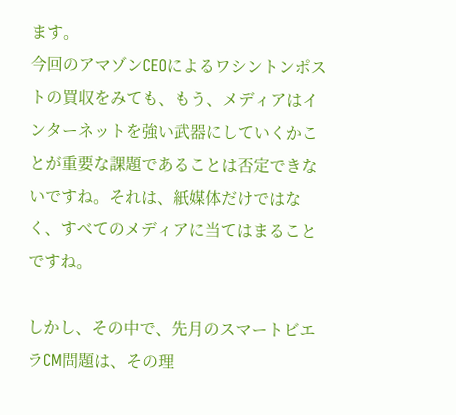ます。
今回のアマゾンCEOによるワシントンポストの買収をみても、もう、メディアはインターネットを強い武器にしていくかことが重要な課題であることは否定できないですね。それは、紙媒体だけではなく、すべてのメディアに当てはまることですね。

しかし、その中で、先月のスマートビエラCM問題は、その理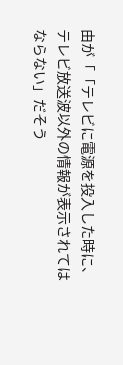由が「「テレビに電源を投入した時に、テレビ放送波以外の情報が表示されてはならない」だそう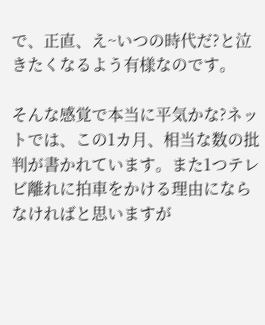で、正直、え~いつの時代だ?と泣きたくなるよう有様なのです。

そんな感覚で本当に平気かな?ネットでは、この1カ月、相当な数の批判が書かれています。また1つテレビ離れに拍車をかける理由にならなければと思いますが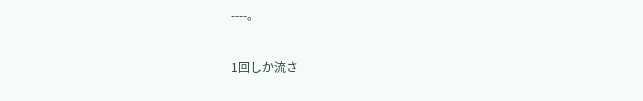----。


1回しか流さ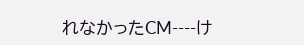れなかったCM----け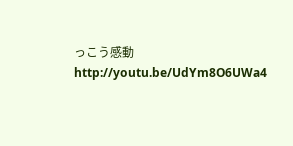っこう感動
http://youtu.be/UdYm8O6UWa4